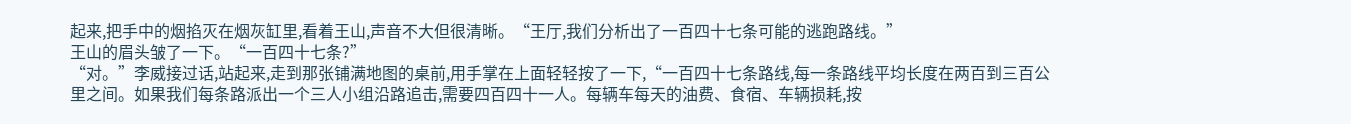起来,把手中的烟掐灭在烟灰缸里,看着王山,声音不大但很清晰。“王厅,我们分析出了一百四十七条可能的逃跑路线。”
王山的眉头皱了一下。“一百四十七条?”
“对。”李威接过话,站起来,走到那张铺满地图的桌前,用手掌在上面轻轻按了一下,“一百四十七条路线,每一条路线平均长度在两百到三百公里之间。如果我们每条路派出一个三人小组沿路追击,需要四百四十一人。每辆车每天的油费、食宿、车辆损耗,按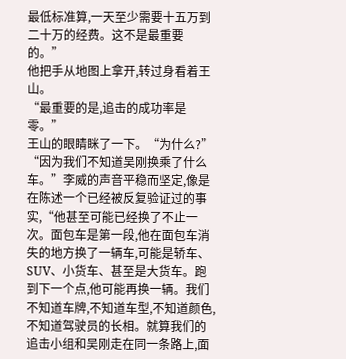最低标准算,一天至少需要十五万到二十万的经费。这不是最重要的。”
他把手从地图上拿开,转过身看着王山。
“最重要的是,追击的成功率是零。”
王山的眼睛眯了一下。“为什么?”
“因为我们不知道吴刚换乘了什么车。”李威的声音平稳而坚定,像是在陈述一个已经被反复验证过的事实,“他甚至可能已经换了不止一次。面包车是第一段,他在面包车消失的地方换了一辆车,可能是轿车、SUV、小货车、甚至是大货车。跑到下一个点,他可能再换一辆。我们不知道车牌,不知道车型,不知道颜色,不知道驾驶员的长相。就算我们的追击小组和吴刚走在同一条路上,面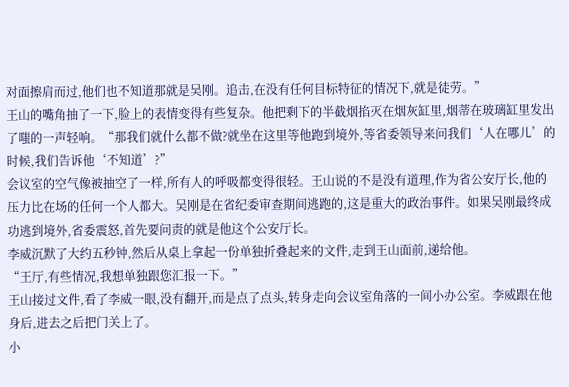对面擦肩而过,他们也不知道那就是吴刚。追击,在没有任何目标特征的情况下,就是徒劳。”
王山的嘴角抽了一下,脸上的表情变得有些复杂。他把剩下的半截烟掐灭在烟灰缸里,烟蒂在玻璃缸里发出了嗤的一声轻响。“那我们就什么都不做?就坐在这里等他跑到境外,等省委领导来问我们‘人在哪儿’的时候,我们告诉他‘不知道’?”
会议室的空气像被抽空了一样,所有人的呼吸都变得很轻。王山说的不是没有道理,作为省公安厅长,他的压力比在场的任何一个人都大。吴刚是在省纪委审查期间逃跑的,这是重大的政治事件。如果吴刚最终成功逃到境外,省委震怒,首先要问责的就是他这个公安厅长。
李威沉默了大约五秒钟,然后从桌上拿起一份单独折叠起来的文件,走到王山面前,递给他。
“王厅,有些情况,我想单独跟您汇报一下。”
王山接过文件,看了李威一眼,没有翻开,而是点了点头,转身走向会议室角落的一间小办公室。李威跟在他身后,进去之后把门关上了。
小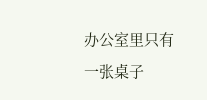办公室里只有一张桌子